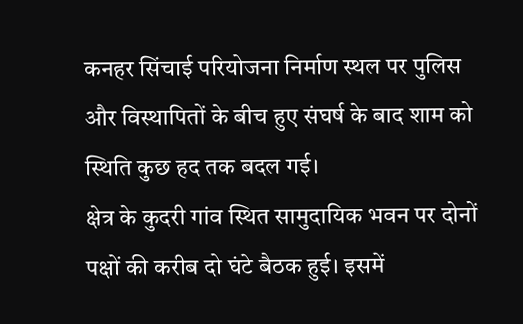कनहर सिंचाई परियोजना निर्माण स्थल पर पुलिस और विस्थापितों के बीच हुए संघर्ष के बाद शाम को स्थिति कुछ हद तक बदल गई।
क्षेत्र के कुदरी गांव स्थित सामुदायिक भवन पर दोनों पक्षों की करीब दो घंटे बैठक हुई। इसमें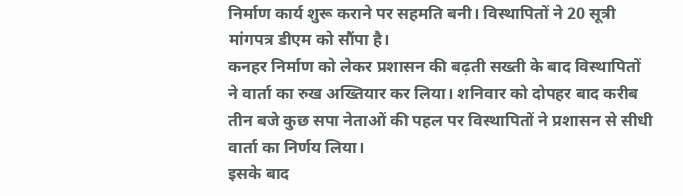निर्माण कार्य शुरू कराने पर सहमति बनी। विस्थापितों ने 20 सूत्री मांगपत्र डीएम को सौंपा है।
कनहर निर्माण को लेकर प्रशासन की बढ़ती सख्ती के बाद विस्थापितों ने वार्ता का रुख अख्तियार कर लिया। शनिवार को दोपहर बाद करीब तीन बजे कुछ सपा नेताओं की पहल पर विस्थापितों ने प्रशासन से सीधी वार्ता का निर्णय लिया।
इसके बाद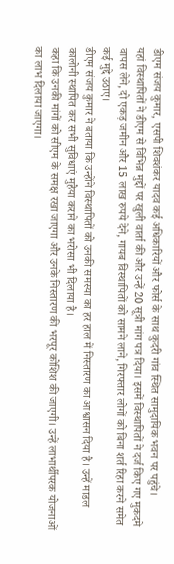डीएम संजय कुमार, एसपी शिवशंकर यादव कई अधिकारियों और फोर्स के साथ कुदरी गांव स्थित सामुदायिक भवन पर पहुंचे।
यहां विस्थापितों ने डीएम से विभिन्न मुद्दों पर खुली वार्ता की और उन्हें 20 सूत्री मांग पत्र दिया। इसमें विस्थापितों ने दर्ज किए गए मुकदमे वापस लेने, दो एकड़ जमीन और 15 लाख रुपये देने, गायब विस्थापितों को सामने लाने, गिरफ्तार लोगों को बिना शर्त रिहा करने समेत कई मुद्दे उठाए।
डीएम संजय कुमार ने बताया कि उन्होंने विस्थापितों को उनकी समस्या का हर हाल में निस्तारण का आश्वासन दिया है। उन्हें माडल कालोनी स्थापित कर सभी सुविधाएं मुहैया कराने का भरोसा भी दिलाया है।
कहा कि उनकी मांगों को सीएम के समक्ष रखा जाएगा और उनके निस्तारण की भरपूर कोशिश की जाएगी। उन्हें लाभार्थीपरक योजनाओं का लाभ दिलाया जाएगा।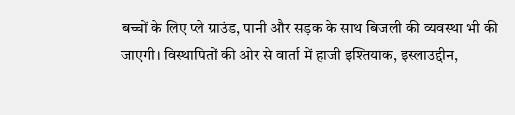बच्चों के लिए प्ले ग्राउंड, पानी और सड़क के साथ बिजली की व्यवस्था भी की जाएगी। विस्थापितों की ओर से वार्ता में हाजी इश्तियाक, इस्लाउद्दीन,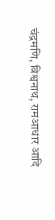चंद्रमणि, विश्वनाथ, रामआधार आदि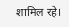शामिल रहे।